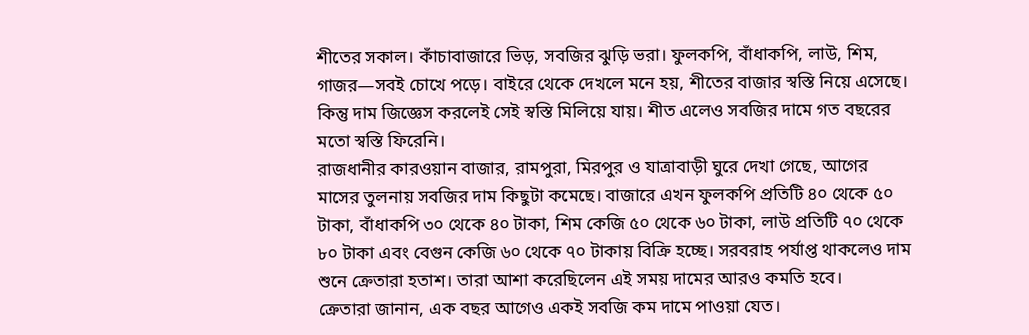শীতের সকাল। কাঁচাবাজারে ভিড়, সবজির ঝুড়ি ভরা। ফুলকপি, বাঁধাকপি, লাউ, শিম, গাজর—সবই চোখে পড়ে। বাইরে থেকে দেখলে মনে হয়, শীতের বাজার স্বস্তি নিয়ে এসেছে। কিন্তু দাম জিজ্ঞেস করলেই সেই স্বস্তি মিলিয়ে যায়। শীত এলেও সবজির দামে গত বছরের মতো স্বস্তি ফিরেনি।
রাজধানীর কারওয়ান বাজার, রামপুরা, মিরপুর ও যাত্রাবাড়ী ঘুরে দেখা গেছে, আগের মাসের তুলনায় সবজির দাম কিছুটা কমেছে। বাজারে এখন ফুলকপি প্রতিটি ৪০ থেকে ৫০ টাকা, বাঁধাকপি ৩০ থেকে ৪০ টাকা, শিম কেজি ৫০ থেকে ৬০ টাকা, লাউ প্রতিটি ৭০ থেকে ৮০ টাকা এবং বেগুন কেজি ৬০ থেকে ৭০ টাকায় বিক্রি হচ্ছে। সরবরাহ পর্যাপ্ত থাকলেও দাম শুনে ক্রেতারা হতাশ। তারা আশা করেছিলেন এই সময় দামের আরও কমতি হবে।
ক্রেতারা জানান, এক বছর আগেও একই সবজি কম দামে পাওয়া যেত।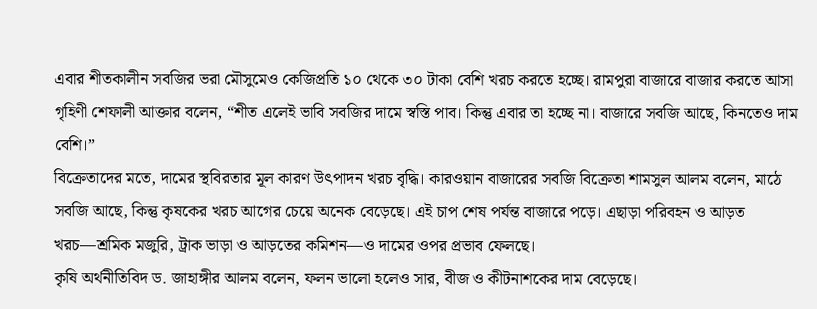এবার শীতকালীন সবজির ভরা মৌসুমেও কেজিপ্রতি ১০ থেকে ৩০ টাকা বেশি খরচ করতে হচ্ছে। রামপুরা বাজারে বাজার করতে আসা গৃহিণী শেফালী আক্তার বলেন, “শীত এলেই ভাবি সবজির দামে স্বস্তি পাব। কিন্তু এবার তা হচ্ছে না। বাজারে সবজি আছে, কিনতেও দাম বেশি।”
বিক্রেতাদের মতে, দামের স্থবিরতার মূল কারণ উৎপাদন খরচ বৃদ্ধি। কারওয়ান বাজারের সবজি বিক্রেতা শামসুল আলম বলেন, মাঠে সবজি আছে, কিন্তু কৃষকের খরচ আগের চেয়ে অনেক বেড়েছে। এই চাপ শেষ পর্যন্ত বাজারে পড়ে। এছাড়া পরিবহন ও আড়ত খরচ—শ্রমিক মজুরি, ট্রাক ভাড়া ও আড়তের কমিশন—ও দামের ওপর প্রভাব ফেলছে।
কৃষি অর্থনীতিবিদ ড. জাহাঙ্গীর আলম বলেন, ফলন ভালো হলেও সার, বীজ ও কীটনাশকের দাম বেড়েছে।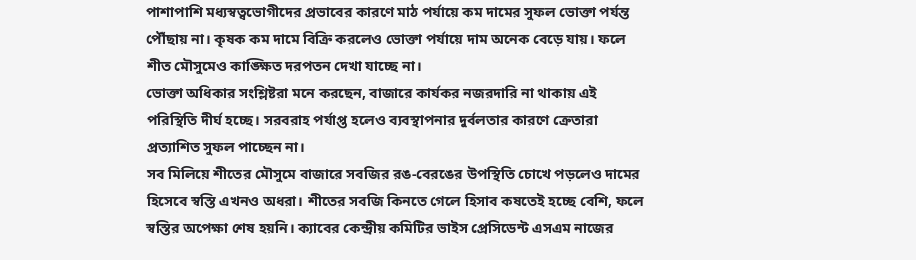পাশাপাশি মধ্যস্বত্বভোগীদের প্রভাবের কারণে মাঠ পর্যায়ে কম দামের সুফল ভোক্তা পর্যন্ত পৌঁছায় না। কৃষক কম দামে বিক্রি করলেও ভোক্তা পর্যায়ে দাম অনেক বেড়ে যায়। ফলে শীত মৌসুমেও কাঙ্ক্ষিত দরপতন দেখা যাচ্ছে না।
ভোক্তা অধিকার সংশ্লিষ্টরা মনে করছেন, বাজারে কার্যকর নজরদারি না থাকায় এই পরিস্থিতি দীর্ঘ হচ্ছে। সরবরাহ পর্যাপ্ত হলেও ব্যবস্থাপনার দুর্বলতার কারণে ক্রেতারা প্রত্যাশিত সুফল পাচ্ছেন না।
সব মিলিয়ে শীতের মৌসুমে বাজারে সবজির রঙ-বেরঙের উপস্থিতি চোখে পড়লেও দামের হিসেবে স্বস্তি এখনও অধরা। শীতের সবজি কিনতে গেলে হিসাব কষতেই হচ্ছে বেশি, ফলে স্বস্তির অপেক্ষা শেষ হয়নি। ক্যাবের কেন্দ্রীয় কমিটির ভাইস প্রেসিডেন্ট এসএম নাজের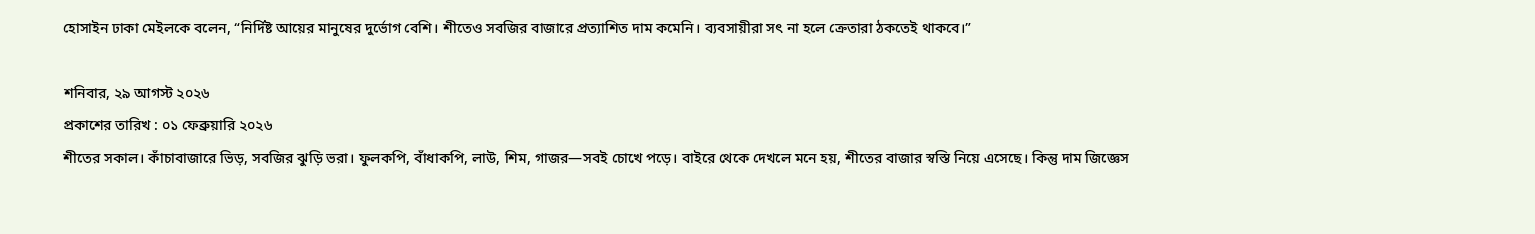হোসাইন ঢাকা মেইলকে বলেন, “নির্দিষ্ট আয়ের মানুষের দুর্ভোগ বেশি। শীতেও সবজির বাজারে প্রত্যাশিত দাম কমেনি। ব্যবসায়ীরা সৎ না হলে ক্রেতারা ঠকতেই থাকবে।”

শনিবার, ২৯ আগস্ট ২০২৬
প্রকাশের তারিখ : ০১ ফেব্রুয়ারি ২০২৬
শীতের সকাল। কাঁচাবাজারে ভিড়, সবজির ঝুড়ি ভরা। ফুলকপি, বাঁধাকপি, লাউ, শিম, গাজর—সবই চোখে পড়ে। বাইরে থেকে দেখলে মনে হয়, শীতের বাজার স্বস্তি নিয়ে এসেছে। কিন্তু দাম জিজ্ঞেস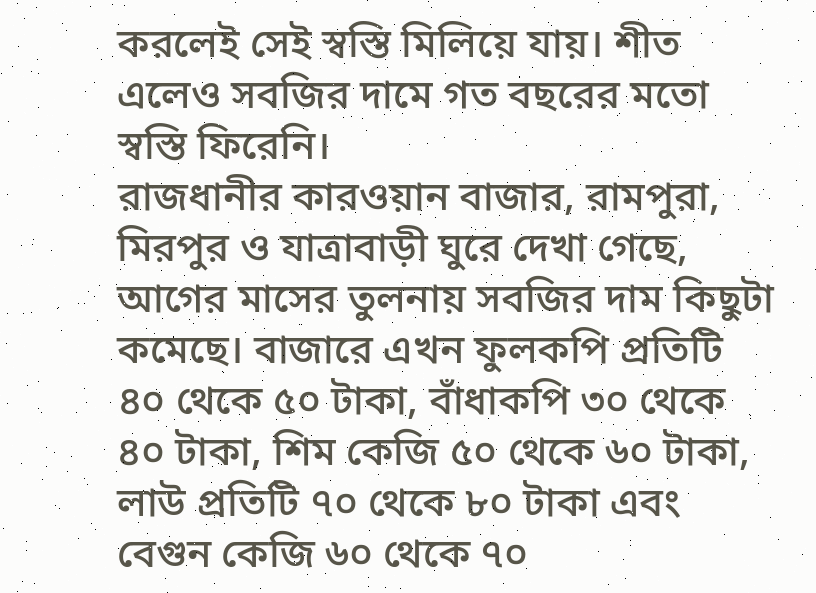করলেই সেই স্বস্তি মিলিয়ে যায়। শীত এলেও সবজির দামে গত বছরের মতো স্বস্তি ফিরেনি।
রাজধানীর কারওয়ান বাজার, রামপুরা, মিরপুর ও যাত্রাবাড়ী ঘুরে দেখা গেছে, আগের মাসের তুলনায় সবজির দাম কিছুটা কমেছে। বাজারে এখন ফুলকপি প্রতিটি ৪০ থেকে ৫০ টাকা, বাঁধাকপি ৩০ থেকে ৪০ টাকা, শিম কেজি ৫০ থেকে ৬০ টাকা, লাউ প্রতিটি ৭০ থেকে ৮০ টাকা এবং বেগুন কেজি ৬০ থেকে ৭০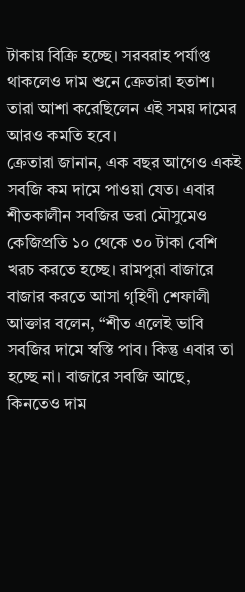টাকায় বিক্রি হচ্ছে। সরবরাহ পর্যাপ্ত থাকলেও দাম শুনে ক্রেতারা হতাশ। তারা আশা করেছিলেন এই সময় দামের আরও কমতি হবে।
ক্রেতারা জানান, এক বছর আগেও একই সবজি কম দামে পাওয়া যেত। এবার শীতকালীন সবজির ভরা মৌসুমেও কেজিপ্রতি ১০ থেকে ৩০ টাকা বেশি খরচ করতে হচ্ছে। রামপুরা বাজারে বাজার করতে আসা গৃহিণী শেফালী আক্তার বলেন, “শীত এলেই ভাবি সবজির দামে স্বস্তি পাব। কিন্তু এবার তা হচ্ছে না। বাজারে সবজি আছে, কিনতেও দাম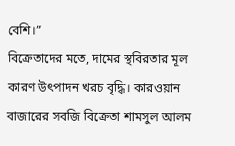বেশি।”
বিক্রেতাদের মতে, দামের স্থবিরতার মূল কারণ উৎপাদন খরচ বৃদ্ধি। কারওয়ান বাজারের সবজি বিক্রেতা শামসুল আলম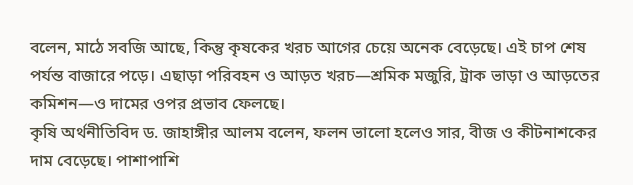বলেন, মাঠে সবজি আছে, কিন্তু কৃষকের খরচ আগের চেয়ে অনেক বেড়েছে। এই চাপ শেষ পর্যন্ত বাজারে পড়ে। এছাড়া পরিবহন ও আড়ত খরচ—শ্রমিক মজুরি, ট্রাক ভাড়া ও আড়তের কমিশন—ও দামের ওপর প্রভাব ফেলছে।
কৃষি অর্থনীতিবিদ ড. জাহাঙ্গীর আলম বলেন, ফলন ভালো হলেও সার, বীজ ও কীটনাশকের দাম বেড়েছে। পাশাপাশি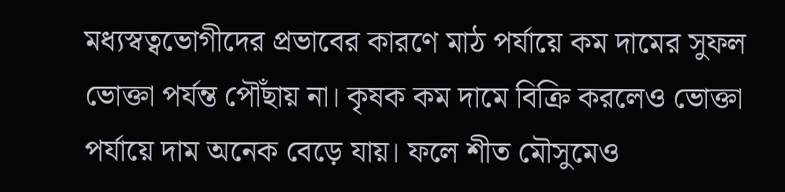মধ্যস্বত্বভোগীদের প্রভাবের কারণে মাঠ পর্যায়ে কম দামের সুফল ভোক্তা পর্যন্ত পৌঁছায় না। কৃষক কম দামে বিক্রি করলেও ভোক্তা পর্যায়ে দাম অনেক বেড়ে যায়। ফলে শীত মৌসুমেও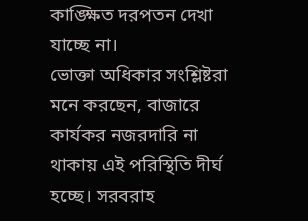কাঙ্ক্ষিত দরপতন দেখা যাচ্ছে না।
ভোক্তা অধিকার সংশ্লিষ্টরা মনে করছেন, বাজারে কার্যকর নজরদারি না থাকায় এই পরিস্থিতি দীর্ঘ হচ্ছে। সরবরাহ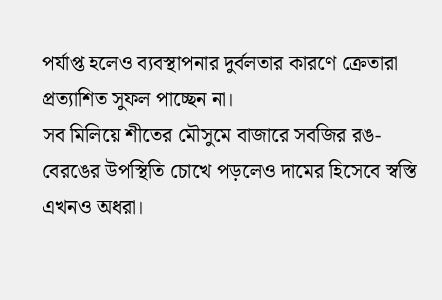পর্যাপ্ত হলেও ব্যবস্থাপনার দুর্বলতার কারণে ক্রেতারা প্রত্যাশিত সুফল পাচ্ছেন না।
সব মিলিয়ে শীতের মৌসুমে বাজারে সবজির রঙ-বেরঙের উপস্থিতি চোখে পড়লেও দামের হিসেবে স্বস্তি এখনও অধরা।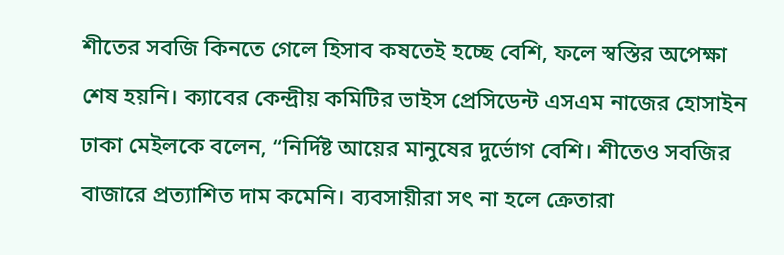শীতের সবজি কিনতে গেলে হিসাব কষতেই হচ্ছে বেশি, ফলে স্বস্তির অপেক্ষা শেষ হয়নি। ক্যাবের কেন্দ্রীয় কমিটির ভাইস প্রেসিডেন্ট এসএম নাজের হোসাইন ঢাকা মেইলকে বলেন, “নির্দিষ্ট আয়ের মানুষের দুর্ভোগ বেশি। শীতেও সবজির বাজারে প্রত্যাশিত দাম কমেনি। ব্যবসায়ীরা সৎ না হলে ক্রেতারা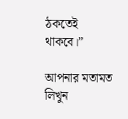ঠকতেই থাকবে।”

আপনার মতামত লিখুন